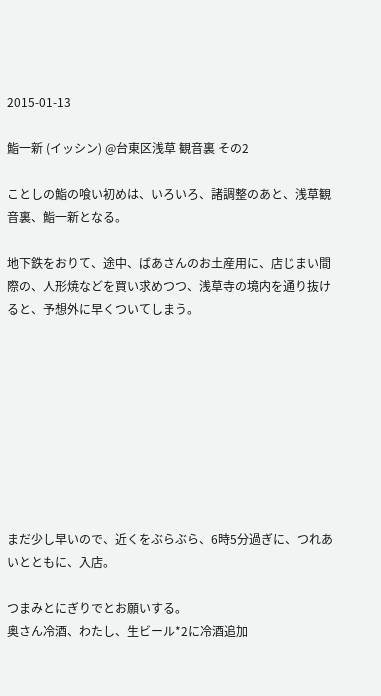2015-01-13

鮨一新 (イッシン) @台東区浅草 観音裏 その2

ことしの鮨の喰い初めは、いろいろ、諸調整のあと、浅草観音裏、鮨一新となる。

地下鉄をおりて、途中、ばあさんのお土産用に、店じまい間際の、人形焼などを買い求めつつ、浅草寺の境内を通り抜けると、予想外に早くついてしまう。









まだ少し早いので、近くをぶらぶら、6時5分過ぎに、つれあいとともに、入店。

つまみとにぎりでとお願いする。
奥さん冷酒、わたし、生ビール*2に冷酒追加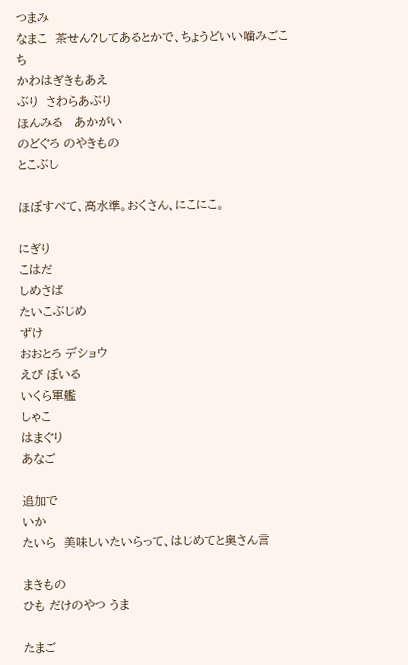つまみ
なまこ  茶せん?してあるとかで、ちょうどいい噛みごこち
かわはぎきもあえ
ぶり  さわらあぶり
ほんみる   あかがい
のどぐろ のやきもの
とこぶし

ほぼすべて、高水準。おくさん、にこにこ。

にぎり
こはだ
しめさば
たいこぶじめ
ずけ
おおとろ デショウ
えび ぼいる
いくら軍艦
しゃこ
はまぐり
あなご

追加で
いか
たいら  美味しいたいらって、はじめてと奥さん言

まきもの
ひも だけのやつ うま

たまご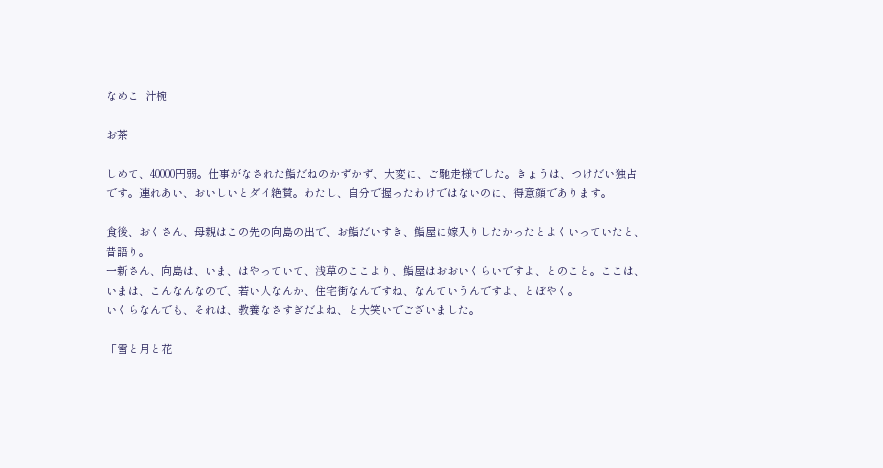なめこ  汁椀

お茶

しめて、40000円弱。仕事がなされた鮨だねのかずかず、大変に、ご馳走様でした。きょうは、つけだい独占です。連れあい、おいしいとダイ絶賛。わたし、自分で握ったわけではないのに、得意顔であります。

食後、おくさん、母親はこの先の向島の出で、お鮨だいすき、鮨屋に嫁入りしたかったとよくいっていたと、昔語り。
一新さん、向島は、いま、はやっていて、浅草のここより、鮨屋はおおいくらいですよ、とのこと。ここは、いまは、こんなんなので、若い人なんか、住宅街なんですね、なんていうんですよ、とぼやく。
いくらなんでも、それは、教養なさすぎだよね、と大笑いでございました。

「雪と月と花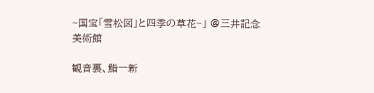~国宝「雪松図」と四季の草花~」 @三井記念美術館

観音裏、鮨一新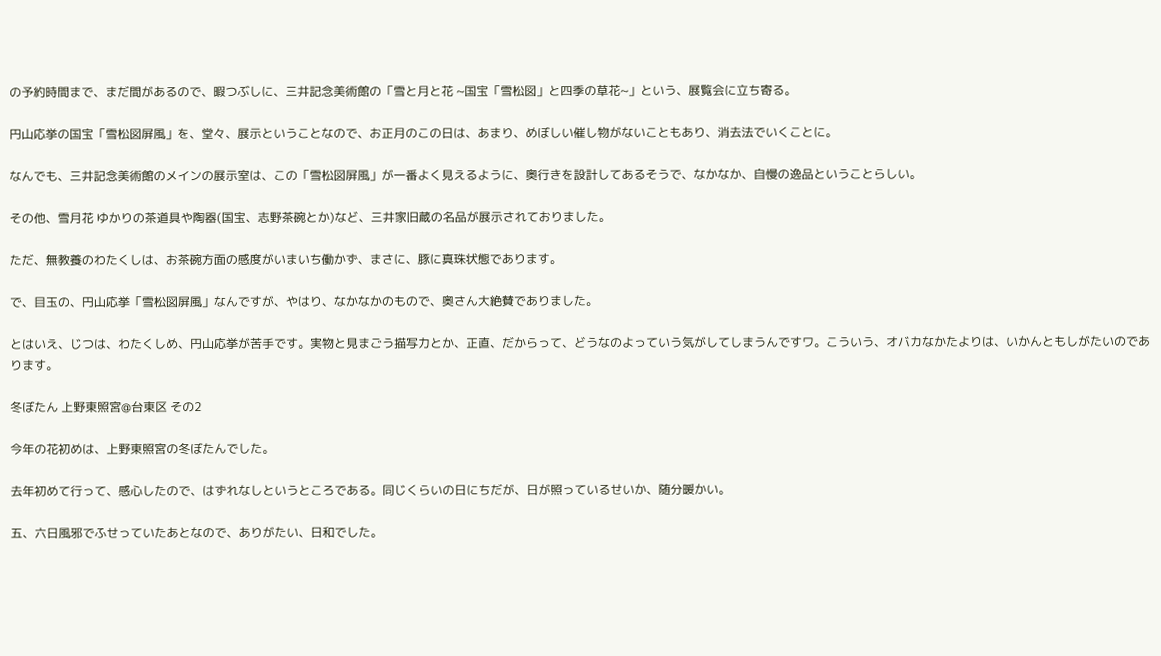の予約時間まで、まだ間があるので、暇つぶしに、三井記念美術館の「雪と月と花 ~国宝「雪松図」と四季の草花~」という、展覧会に立ち寄る。

円山応挙の国宝「雪松図屏風」を、堂々、展示ということなので、お正月のこの日は、あまり、めぼしい催し物がないこともあり、消去法でいくことに。

なんでも、三井記念美術館のメインの展示室は、この「雪松図屏風」が一番よく見えるように、奥行きを設計してあるそうで、なかなか、自慢の逸品ということらしい。

その他、雪月花 ゆかりの茶道具や陶器(国宝、志野茶碗とか)など、三井家旧蔵の名品が展示されておりました。

ただ、無教養のわたくしは、お茶碗方面の感度がいまいち働かず、まさに、豚に真珠状態であります。

で、目玉の、円山応挙「雪松図屏風」なんですが、やはり、なかなかのもので、奥さん大絶賛でありました。

とはいえ、じつは、わたくしめ、円山応挙が苦手です。実物と見まごう描写力とか、正直、だからって、どうなのよっていう気がしてしまうんですワ。こういう、オバカなかたよりは、いかんともしがたいのであります。

冬ぼたん 上野東照宮@台東区 その2

今年の花初めは、上野東照宮の冬ぼたんでした。

去年初めて行って、感心したので、はずれなしというところである。同じくらいの日にちだが、日が照っているせいか、随分暖かい。

五、六日風邪でふせっていたあとなので、ありがたい、日和でした。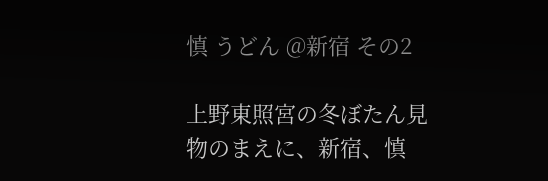慎 うどん @新宿 その2

上野東照宮の冬ぼたん見物のまえに、新宿、慎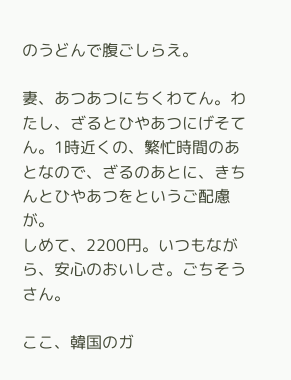のうどんで腹ごしらえ。

妻、あつあつにちくわてん。わたし、ざるとひやあつにげそてん。1時近くの、繁忙時間のあとなので、ざるのあとに、きちんとひやあつをというご配慮が。
しめて、2200円。いつもながら、安心のおいしさ。ごちそうさん。

ここ、韓国のガ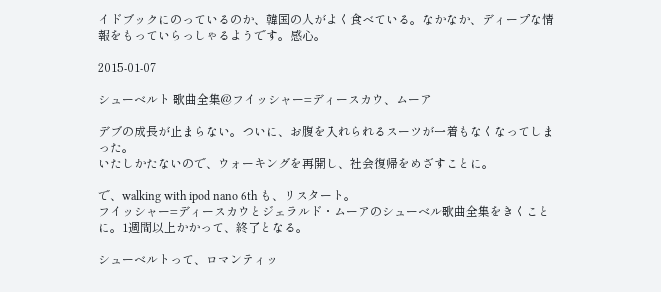イドブックにのっているのか、韓国の人がよく食べている。なかなか、ディープな情報をもっていらっしゃるようです。感心。

2015-01-07

シューベルト 歌曲全集@フイッシャー=ディースカウ、ムーア

デブの成長が止まらない。ついに、お腹を入れられるスーツが一着もなくなってしまった。
いたしかたないので、ウォーキングを再開し、社会復帰をめざすことに。

で、walking with ipod nano 6th も、リスタート。
フイッシャー=ディースカウとジェラルド・ムーアのシューベル歌曲全集をきくことに。1週間以上かかって、終了となる。

シューベルトって、ロマンティッ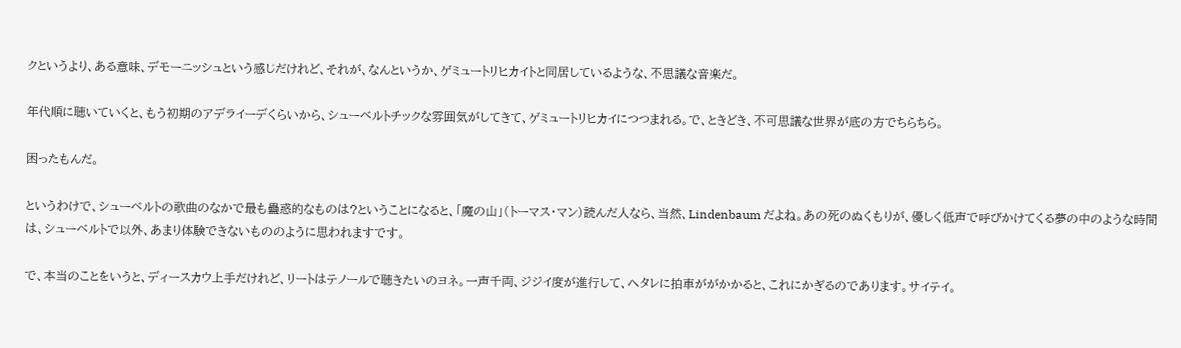クというより、ある意味、デモーニッシュという感じだけれど、それが、なんというか、ゲミュートリヒカイトと同居しているような、不思議な音楽だ。

年代順に聴いていくと、もう初期のアデライーデくらいから、シューベルトチックな雰囲気がしてきて、ゲミュートリヒカイにつつまれる。で、ときどき、不可思議な世界が底の方でちらちら。

困ったもんだ。

というわけで、シューベルトの歌曲のなかで最も蠱惑的なものは?ということになると、「魔の山」(トーマス・マン)読んだ人なら、当然、Lindenbaum だよね。あの死のぬくもりが、優しく低声で呼びかけてくる夢の中のような時間は、シューベルトで以外、あまり体験できないもののように思われますです。

で、本当のことをいうと、ディースカウ上手だけれど、リートはテノールで聴きたいのヨネ。一声千両、ジジイ度が進行して、へタレに拍車ががかかると、これにかぎるのであります。サイテイ。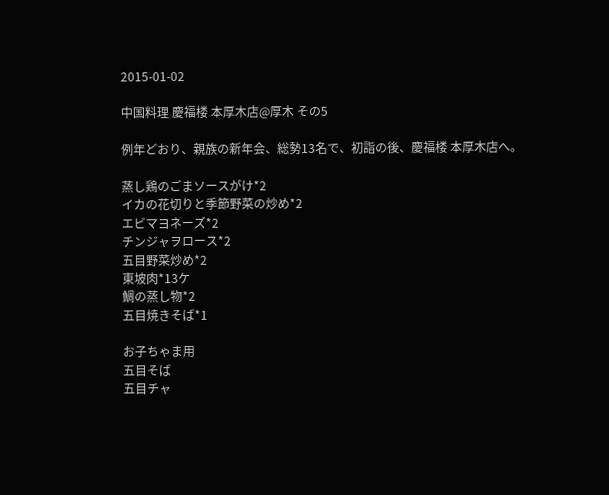2015-01-02

中国料理 慶福楼 本厚木店@厚木 その5

例年どおり、親族の新年会、総勢13名で、初詣の後、慶福楼 本厚木店へ。

蒸し鶏のごまソースがけ*2
イカの花切りと季節野菜の炒め*2
エビマヨネーズ*2
チンジャヲロース*2
五目野菜炒め*2
東坡肉*13ケ
鯛の蒸し物*2
五目焼きそば*1

お子ちゃま用
五目そば
五目チャ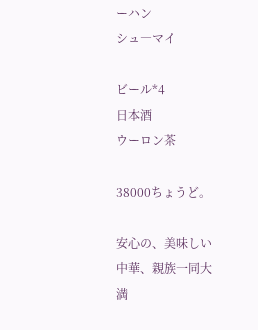ーハン
シュ―マイ

ビール*4
日本酒
ウーロン茶

38000ちょうど。

安心の、美味しい中華、親族一同大満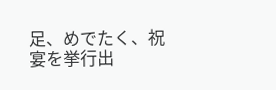足、めでたく、祝宴を挙行出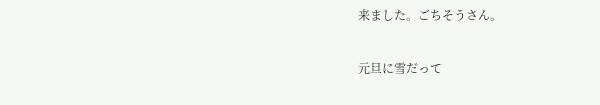来ました。ごちそうさん。

元旦に雪だって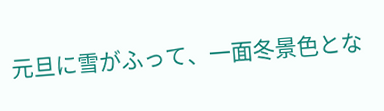元旦に雪がふって、一面冬景色とな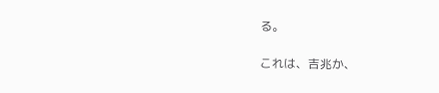る。

これは、吉兆か、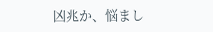凶兆か、悩まし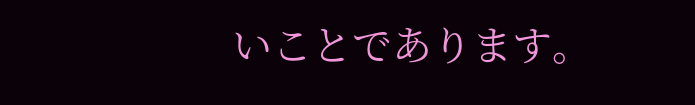いことであります。